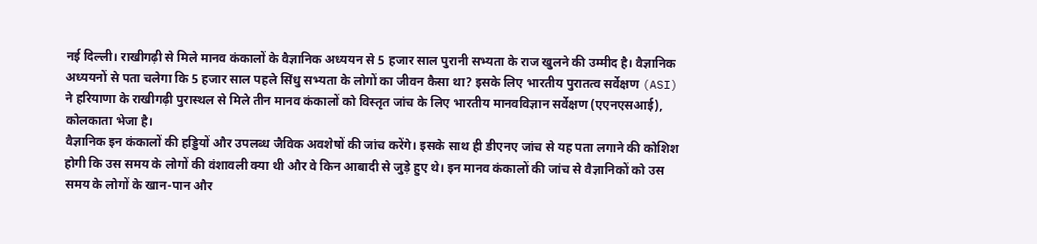नई दिल्ली। राखीगढ़ी से मिले मानव कंकालों के वैज्ञानिक अध्ययन से 5 हजार साल पुरानी सभ्यता के राज खुलने की उम्मीद है। वैज्ञानिक अध्ययनों से पता चलेगा कि 5 हजार साल पहले सिंधु सभ्यता के लोगों का जीवन कैसा था? इसके लिए भारतीय पुरातत्व सर्वेक्षण (ASI) ने हरियाणा के राखीगढ़ी पुरास्थल से मिले तीन मानव कंकालों को विस्तृत जांच के लिए भारतीय मानवविज्ञान सर्वेक्षण (एएनएसआई), कोलकाता भेजा है।
वैज्ञानिक इन कंकालों की हड्डियों और उपलब्ध जैविक अवशेषों की जांच करेंगे। इसके साथ ही डीएनए जांच से यह पता लगाने की कोशिश होगी कि उस समय के लोगों की वंशावली क्या थी और वे किन आबादी से जुड़े हुए थे। इन मानव कंकालों की जांच से वैज्ञानिकों को उस समय के लोगों के खान-पान और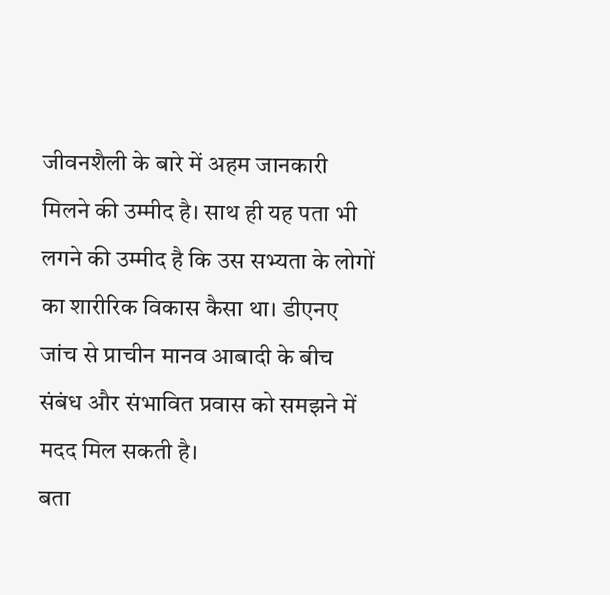जीवनशैली के बारे में अहम जानकारी मिलने की उम्मीद है। साथ ही यह पता भी लगने की उम्मीद है कि उस सभ्यता के लोगों का शारीरिक विकास कैसा था। डीएनए जांच से प्राचीन मानव आबादी के बीच संबंध और संभावित प्रवास को समझने में मदद मिल सकती है।
बता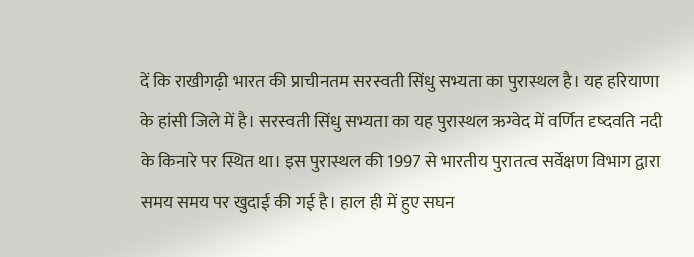दें कि राखीगढ़ी भारत की प्राचीनतम सरस्वती सिंधु सभ्यता का पुरास्थल है। यह हरियाणा के हांसी जिले में है। सरस्वती सिंधु सभ्यता का यह पुरास्थल ऋग्वेद में वर्णित दृष्दवति नदी के किनारे पर स्थित था। इस पुरास्थल की 1997 से भारतीय पुरातत्व सर्वेक्षण विभाग द्वारा समय समय पर खुदाई की गई है। हाल ही में हुए सघन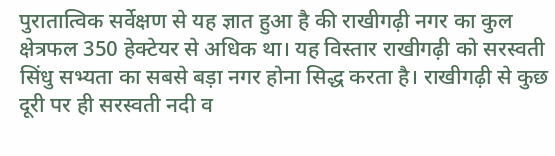पुरातात्विक सर्वेक्षण से यह ज्ञात हुआ है की राखीगढ़ी नगर का कुल क्षेत्रफल 350 हेक्टेयर से अधिक था। यह विस्तार राखीगढ़ी को सरस्वती सिंधु सभ्यता का सबसे बड़ा नगर होना सिद्ध करता है। राखीगढ़ी से कुछ दूरी पर ही सरस्वती नदी व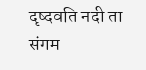दृष्दवति नदी ता संगम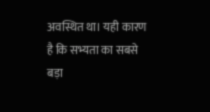अवस्थित था। यही कारण है कि सभ्यता का सबसे बड़ा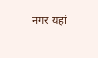नगर यहां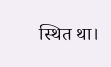स्थित था।